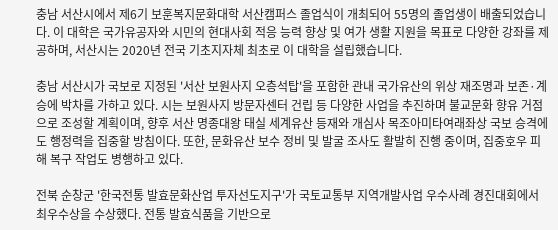충남 서산시에서 제6기 보훈복지문화대학 서산캠퍼스 졸업식이 개최되어 55명의 졸업생이 배출되었습니다. 이 대학은 국가유공자와 시민의 현대사회 적응 능력 향상 및 여가 생활 지원을 목표로 다양한 강좌를 제공하며, 서산시는 2020년 전국 기초지자체 최초로 이 대학을 설립했습니다.

충남 서산시가 국보로 지정된 '서산 보원사지 오층석탑'을 포함한 관내 국가유산의 위상 재조명과 보존·계승에 박차를 가하고 있다. 시는 보원사지 방문자센터 건립 등 다양한 사업을 추진하며 불교문화 향유 거점으로 조성할 계획이며, 향후 서산 명종대왕 태실 세계유산 등재와 개심사 목조아미타여래좌상 국보 승격에도 행정력을 집중할 방침이다. 또한, 문화유산 보수 정비 및 발굴 조사도 활발히 진행 중이며, 집중호우 피해 복구 작업도 병행하고 있다.

전북 순창군 '한국전통 발효문화산업 투자선도지구'가 국토교통부 지역개발사업 우수사례 경진대회에서 최우수상을 수상했다. 전통 발효식품을 기반으로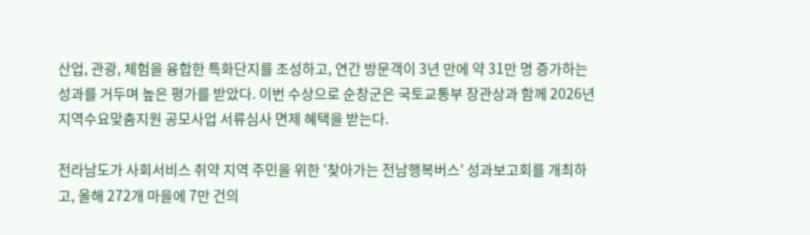산업, 관광, 체험을 융합한 특화단지를 조성하고, 연간 방문객이 3년 만에 약 31만 명 증가하는 성과를 거두며 높은 평가를 받았다. 이번 수상으로 순창군은 국토교통부 장관상과 함께 2026년 지역수요맞춤지원 공모사업 서류심사 면제 혜택을 받는다.

전라남도가 사회서비스 취약 지역 주민을 위한 '찾아가는 전남행복버스' 성과보고회를 개최하고, 올해 272개 마을에 7만 건의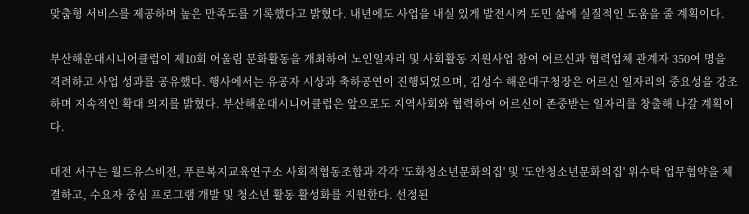맞춤형 서비스를 제공하며 높은 만족도를 기록했다고 밝혔다. 내년에도 사업을 내실 있게 발전시켜 도민 삶에 실질적인 도움을 줄 계획이다.

부산해운대시니어클럽이 제10회 어울림 문화활동을 개최하여 노인일자리 및 사회활동 지원사업 참여 어르신과 협력업체 관계자 350여 명을 격려하고 사업 성과를 공유했다. 행사에서는 유공자 시상과 축하공연이 진행되었으며, 김성수 해운대구청장은 어르신 일자리의 중요성을 강조하며 지속적인 확대 의지를 밝혔다. 부산해운대시니어클럽은 앞으로도 지역사회와 협력하여 어르신이 존중받는 일자리를 창출해 나갈 계획이다.

대전 서구는 월드유스비전, 푸른복지교육연구소 사회적협동조합과 각각 '도화청소년문화의집' 및 '도안청소년문화의집' 위수탁 업무협약을 체결하고, 수요자 중심 프로그램 개발 및 청소년 활동 활성화를 지원한다. 선정된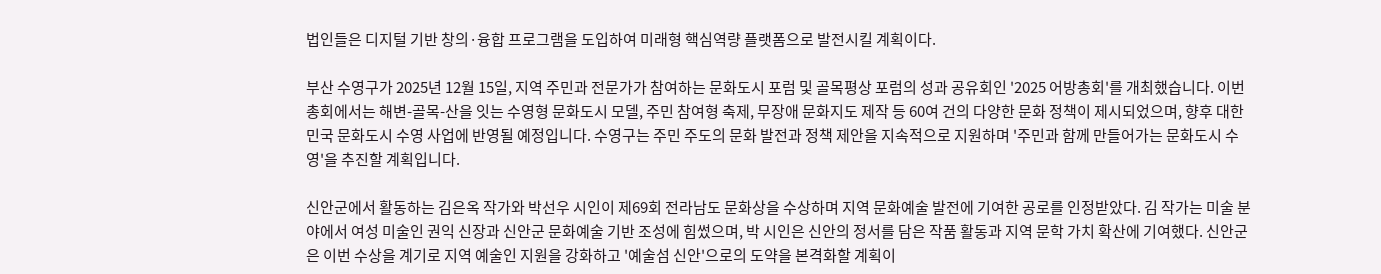법인들은 디지털 기반 창의·융합 프로그램을 도입하여 미래형 핵심역량 플랫폼으로 발전시킬 계획이다.

부산 수영구가 2025년 12월 15일, 지역 주민과 전문가가 참여하는 문화도시 포럼 및 골목평상 포럼의 성과 공유회인 '2025 어방총회'를 개최했습니다. 이번 총회에서는 해변-골목-산을 잇는 수영형 문화도시 모델, 주민 참여형 축제, 무장애 문화지도 제작 등 60여 건의 다양한 문화 정책이 제시되었으며, 향후 대한민국 문화도시 수영 사업에 반영될 예정입니다. 수영구는 주민 주도의 문화 발전과 정책 제안을 지속적으로 지원하며 '주민과 함께 만들어가는 문화도시 수영'을 추진할 계획입니다.

신안군에서 활동하는 김은옥 작가와 박선우 시인이 제69회 전라남도 문화상을 수상하며 지역 문화예술 발전에 기여한 공로를 인정받았다. 김 작가는 미술 분야에서 여성 미술인 권익 신장과 신안군 문화예술 기반 조성에 힘썼으며, 박 시인은 신안의 정서를 담은 작품 활동과 지역 문학 가치 확산에 기여했다. 신안군은 이번 수상을 계기로 지역 예술인 지원을 강화하고 '예술섬 신안'으로의 도약을 본격화할 계획이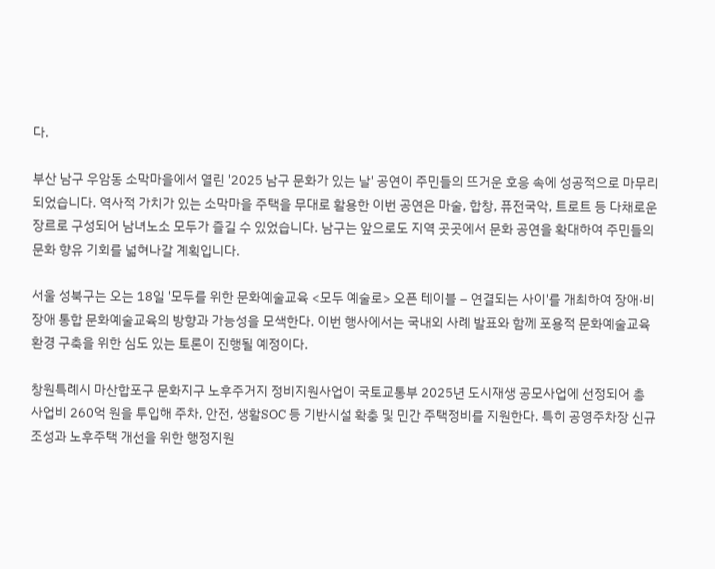다.

부산 남구 우암동 소막마을에서 열린 '2025 남구 문화가 있는 날' 공연이 주민들의 뜨거운 호응 속에 성공적으로 마무리되었습니다. 역사적 가치가 있는 소막마을 주택을 무대로 활용한 이번 공연은 마술, 합창, 퓨전국악, 트로트 등 다채로운 장르로 구성되어 남녀노소 모두가 즐길 수 있었습니다. 남구는 앞으로도 지역 곳곳에서 문화 공연을 확대하여 주민들의 문화 향유 기회를 넓혀나갈 계획입니다.

서울 성북구는 오는 18일 '모두를 위한 문화예술교육 <모두 예술로> 오픈 테이블 – 연결되는 사이'를 개최하여 장애·비장애 통합 문화예술교육의 방향과 가능성을 모색한다. 이번 행사에서는 국내외 사례 발표와 함께 포용적 문화예술교육 환경 구축을 위한 심도 있는 토론이 진행될 예정이다.

창원특례시 마산합포구 문화지구 노후주거지 정비지원사업이 국토교통부 2025년 도시재생 공모사업에 선정되어 총 사업비 260억 원을 투입해 주차, 안전, 생활SOC 등 기반시설 확충 및 민간 주택정비를 지원한다. 특히 공영주차장 신규 조성과 노후주택 개선을 위한 행정지원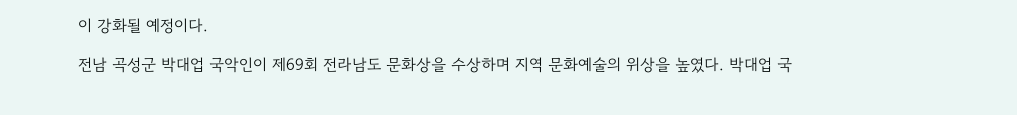이 강화될 예정이다.

전남 곡성군 박대업 국악인이 제69회 전라남도 문화상을 수상하며 지역 문화예술의 위상을 높였다. 박대업 국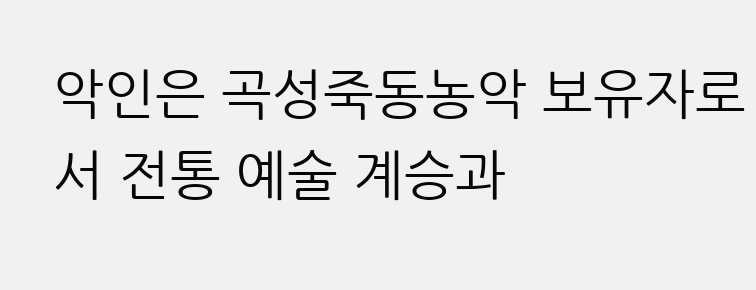악인은 곡성죽동농악 보유자로서 전통 예술 계승과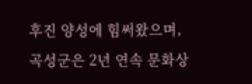후진 양성에 힘써왔으며, 곡성군은 2년 연속 문화상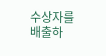수상자를 배출하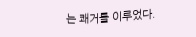는 쾌거를 이루었다.